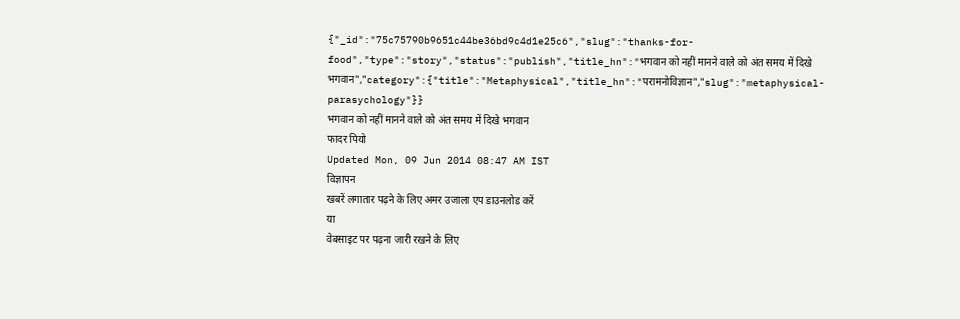{"_id":"75c75790b9651c44be36bd9c4d1e25c6","slug":"thanks-for-food","type":"story","status":"publish","title_hn":"भगवान को नहीं मानने वाले को अंत समय में दिखे भगवान","category":{"title":"Metaphysical","title_hn":"परामनोविज्ञान","slug":"metaphysical-parasychology"}}
भगवान को नहीं मानने वाले को अंत समय में दिखे भगवान
फादर पियो
Updated Mon, 09 Jun 2014 08:47 AM IST
विज्ञापन
खबरें लगातार पढ़ने के लिए अमर उजाला एप डाउनलोड करें
या
वेबसाइट पर पढ़ना जारी रखने के लिए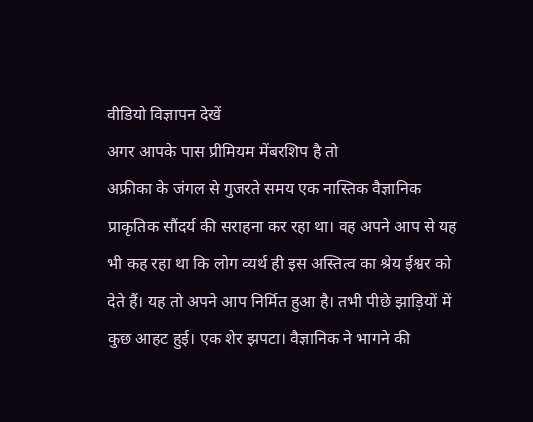वीडियो विज्ञापन देखें
अगर आपके पास प्रीमियम मेंबरशिप है तो
अफ्रीका के जंगल से गुजरते समय एक नास्तिक वैज्ञानिक प्राकृतिक सौंदर्य की सराहना कर रहा था। वह अपने आप से यह भी कह रहा था कि लोग व्यर्थ ही इस अस्तित्व का श्रेय ईश्वर को देते हैं। यह तो अपने आप निर्मित हुआ है। तभी पीछे झाड़ियों में कुछ आहट हुई। एक शेर झपटा। वैज्ञानिक ने भागने की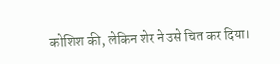कोशिश की, लेकिन शेर ने उसे चित कर दिया।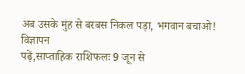अब उसके मुंह से बरबस निकल पड़ा, भगवान बचाओ!
विज्ञापन
पढ़ें,साप्ताहिक राशिफलः 9 जून से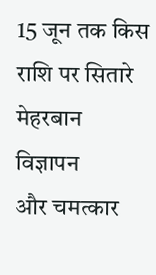15 जून तक किस राशि पर सितारे मेहरबान
विज्ञापन
और चमत्कार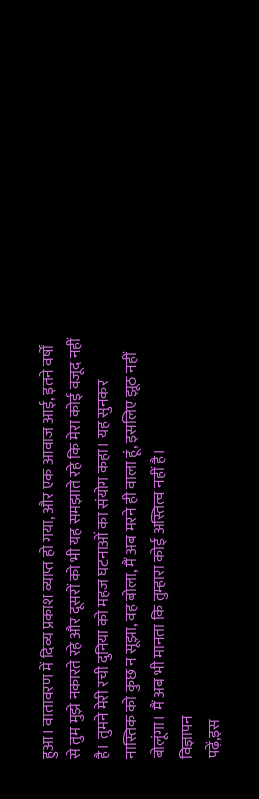हुआ। वातावरण में दिव्य प्रकाश व्याप्त हो गया, और एक आवाज आई, इतने वर्षों से तुम मुझे नकारते रहे और दूसरों को भी यह समझाते रहे कि मेरा कोई वजूद नहीं है। तुमने मेरी रची दुनिया को महज घटनाओं का संयोग कहा। यह सुनकर नास्तिक को कुछ न सूझा, वह बोला, मैं अब मरने ही वाला हूं, इसलिए झूठ नहीं बोलूंगा। मैं अब भी मानता कि तुम्हारा कोई अस्तित्व नहीं है।
विज्ञापन
पढ़ें,इस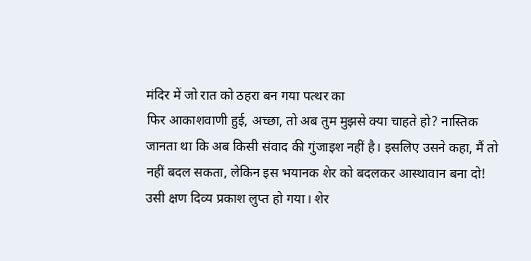मंदिर में जो रात को ठहरा बन गया पत्थर का
फिर आकाशवाणी हुई, अच्छा, तो अब तुम मुझसे क्या चाहते हो? नास्तिक जानता था कि अब किसी संवाद की गुंजाइश नहीं है। इसलिए उसने कहा, मैं तो नहीं बदल सकता, लेकिन इस भयानक शेर को बदलकर आस्थावान बना दो!
उसी क्षण दिव्य प्रकाश लुप्त हो गया। शेर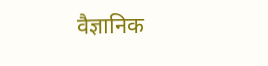वैज्ञानिक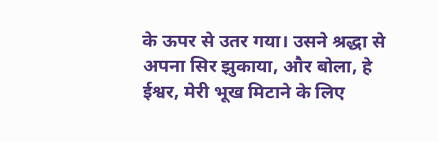के ऊपर से उतर गया। उसने श्रद्धा से अपना सिर झुकाया, और बोला, हे ईश्वर, मेरी भूख मिटाने के लिए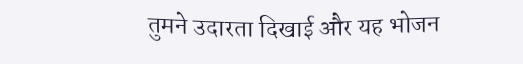तुमने उदारता दिखाई और यह भोजन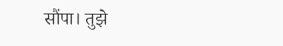सौंपा। तुझे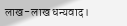लाख-लाख धन्यवाद।